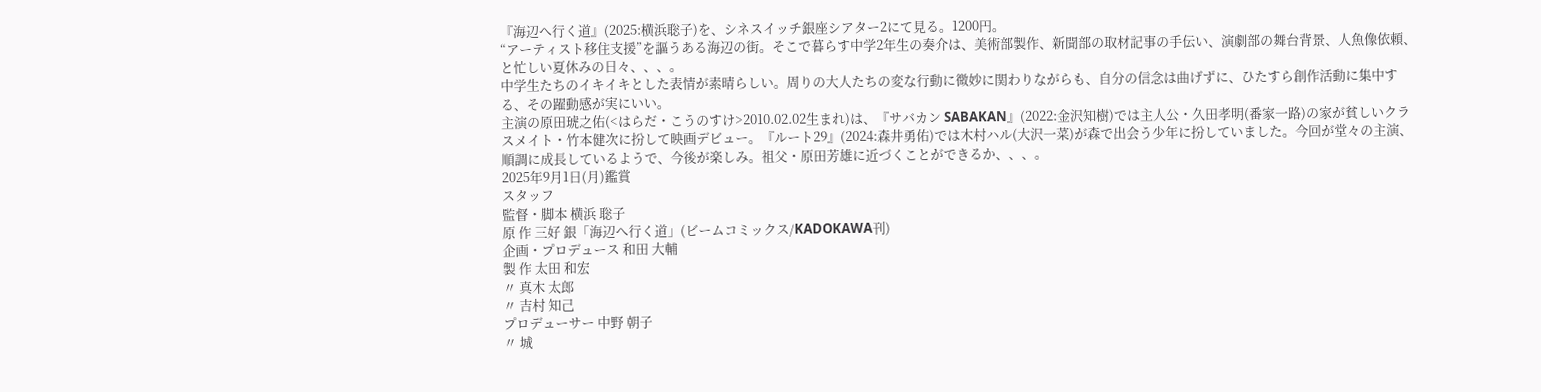『海辺へ行く道』(2025:横浜聡子)を、シネスイッチ銀座シアター2にて見る。1200円。
“アーティスト移住支援”を謳うある海辺の街。そこで暮らす中学2年生の奏介は、美術部製作、新聞部の取材記事の手伝い、演劇部の舞台背景、人魚像依頼、と忙しい夏休みの日々、、、。
中学生たちのイキイキとした表情が素晴らしい。周りの大人たちの変な行動に微妙に関わりながらも、自分の信念は曲げずに、ひたすら創作活動に集中する、その躍動感が実にいい。
主演の原田琥之佑(<はらだ・こうのすけ>2010.02.02生まれ)は、『サバカン SABAKAN』(2022:金沢知樹)では主人公・久田孝明(番家一路)の家が貧しいクラスメイト・竹本健次に扮して映画デビュー。『ルート29』(2024:森井勇佑)では木村ハル(大沢一菜)が森で出会う少年に扮していました。今回が堂々の主演、順調に成長しているようで、今後が楽しみ。祖父・原田芳雄に近づくことができるか、、、。
2025年9月1日(月)鑑賞
スタッフ
監督・脚本 横浜 聡子
原 作 三好 銀「海辺へ行く道」(ビームコミックス/KADOKAWA刊)
企画・プロデュース 和田 大輔
製 作 太田 和宏
〃 真木 太郎
〃 吉村 知己
プロデューサー 中野 朝子
〃 城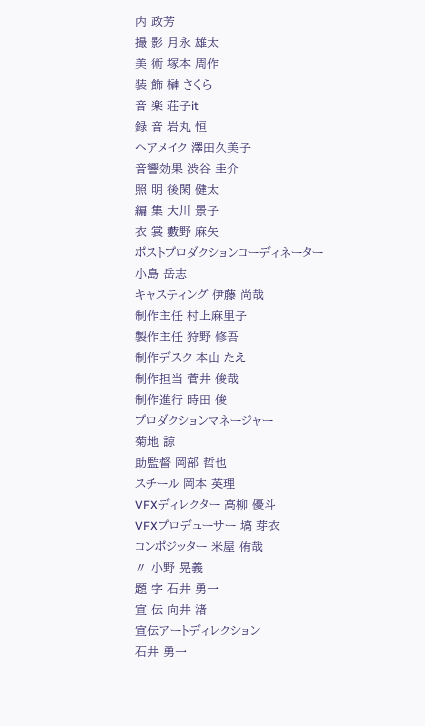内 政芳
撮 影 月永 雄太
美 術 塚本 周作
装 飾 榊 さくら
音 楽 荘子it
録 音 岩丸 恒
ヘアメイク 澤田久美子
音響効果 渋谷 圭介
照 明 後閑 健太
編 集 大川 景子
衣 裳 藪野 麻矢
ポストプロダクションコーディネーター
小島 岳志
キャスティング 伊藤 尚哉
制作主任 村上麻里子
製作主任 狩野 修吾
制作デスク 本山 たえ
制作担当 菅井 俊哉
制作進行 時田 俊
プロダクションマネージャー
菊地 諒
助監督 岡部 哲也
スチール 岡本 英理
VFXディレクター 高柳 優斗
VFXプロデューサー 塙 芽衣
コンポジッター 米屋 侑哉
〃 小野 晃義
題 字 石井 勇一
宣 伝 向井 渚
宣伝アートディレクション
石井 勇一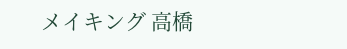メイキング 高橋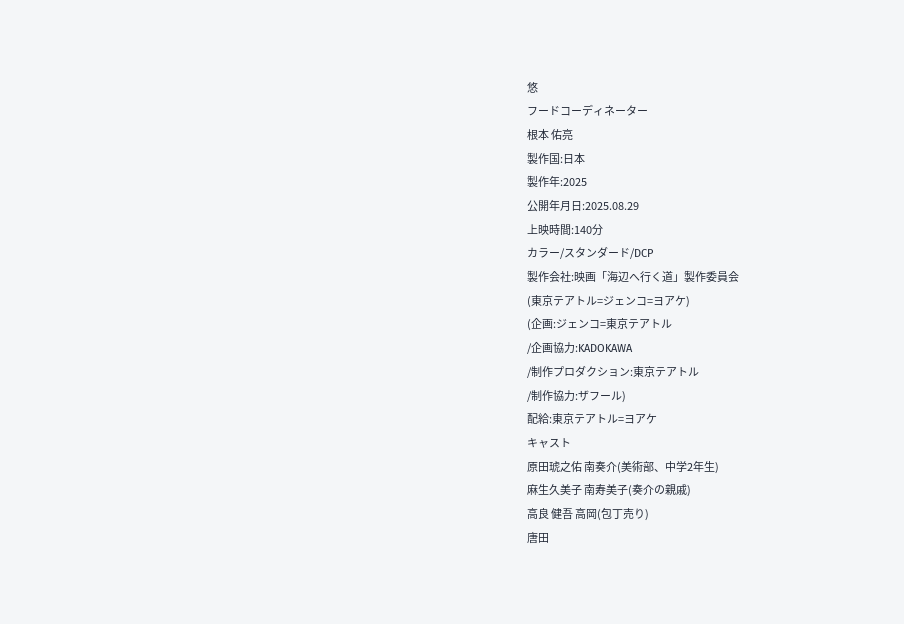悠
フードコーディネーター
根本 佑亮
製作国:日本
製作年:2025
公開年月日:2025.08.29
上映時間:140分
カラー/スタンダード/DCP
製作会社:映画「海辺へ行く道」製作委員会
(東京テアトル=ジェンコ=ヨアケ)
(企画:ジェンコ=東京テアトル
/企画協力:KADOKAWA
/制作プロダクション:東京テアトル
/制作協力:ザフール)
配給:東京テアトル=ヨアケ
キャスト
原田琥之佑 南奏介(美術部、中学2年生)
麻生久美子 南寿美子(奏介の親戚)
高良 健吾 高岡(包丁売り)
唐田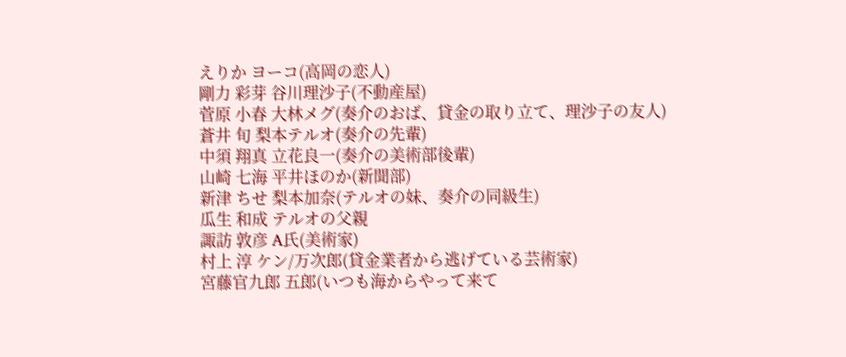えりか ヨーコ(高岡の恋人)
剛力 彩芽 谷川理沙子(不動産屋)
菅原 小春 大林メグ(奏介のおば、貸金の取り立て、理沙子の友人)
蒼井 旬 梨本テルオ(奏介の先輩)
中須 翔真 立花良一(奏介の美術部後輩)
山崎 七海 平井ほのか(新聞部)
新津 ちせ 梨本加奈(テルオの妹、奏介の同級生)
瓜生 和成 テルオの父親
諏訪 敦彦 A氏(美術家)
村上 淳 ケン/万次郎(貸金業者から逃げている芸術家)
宮藤官九郎 五郎(いつも海からやって来て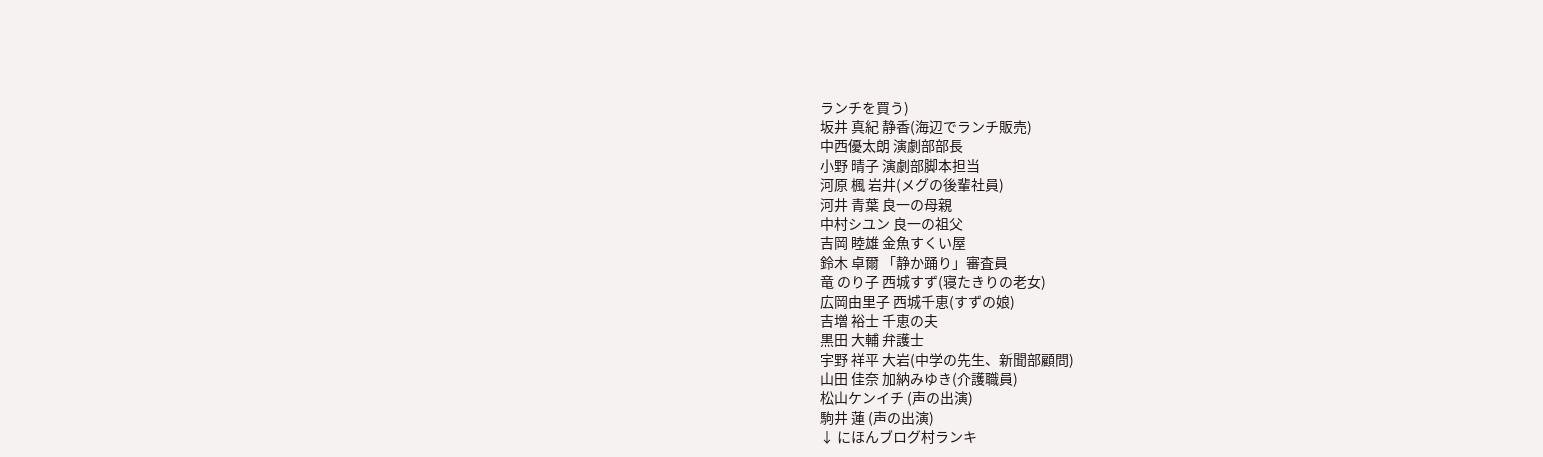ランチを買う)
坂井 真紀 静香(海辺でランチ販売)
中西優太朗 演劇部部長
小野 晴子 演劇部脚本担当
河原 楓 岩井(メグの後輩社員)
河井 青葉 良一の母親
中村シユン 良一の祖父
吉岡 睦雄 金魚すくい屋
鈴木 卓爾 「静か踊り」審査員
竜 のり子 西城すず(寝たきりの老女)
広岡由里子 西城千恵(すずの娘)
吉増 裕士 千恵の夫
黒田 大輔 弁護士
宇野 祥平 大岩(中学の先生、新聞部顧問)
山田 佳奈 加納みゆき(介護職員)
松山ケンイチ (声の出演)
駒井 蓮 (声の出演)
↓ にほんブログ村ランキ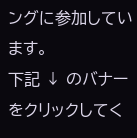ングに参加しています。
下記 ↓ のバナーをクリックしてく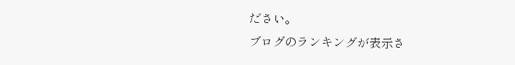ださい。
ブログのランキングが表示さ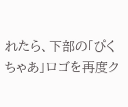れたら、下部の「ぴくちゃあ」ロゴを再度ク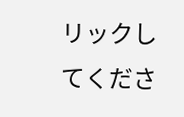リックしてくださ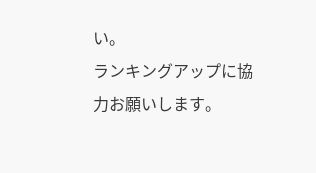い。
ランキングアップに協力お願いします。